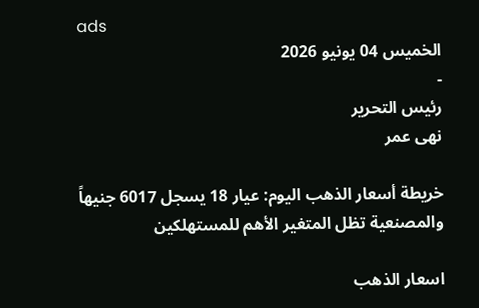ads
الخميس 04 يونيو 2026
-
رئيس التحرير
نهى عمر

خريطة أسعار الذهب اليوم: عيار 18 يسجل 6017 جنيهاً والمصنعية تظل المتغير الأهم للمستهلكين

اسعار الذهب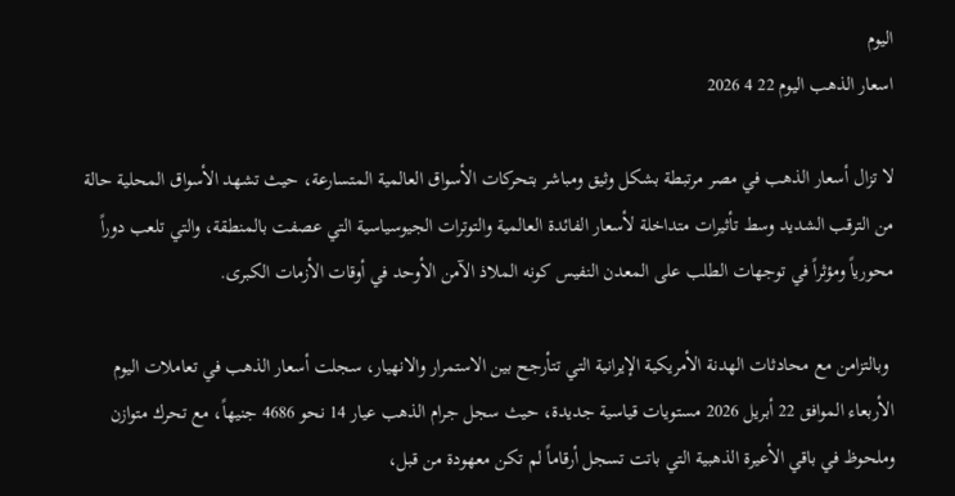اليوم
اسعار الذهب اليوم 22 4 2026

لا تزال أسعار الذهب في مصر مرتبطة بشكل وثيق ومباشر بتحركات الأسواق العالمية المتسارعة، حيث تشهد الأسواق المحلية حالة من الترقب الشديد وسط تأثيرات متداخلة لأسعار الفائدة العالمية والتوترات الجيوسياسية التي عصفت بالمنطقة، والتي تلعب دوراً محورياً ومؤثراً في توجهات الطلب على المعدن النفيس كونه الملاذ الآمن الأوحد في أوقات الأزمات الكبرى.

 وبالتزامن مع محادثات الهدنة الأمريكية الإيرانية التي تتأرجح بين الاستمرار والانهيار، سجلت أسعار الذهب في تعاملات اليوم الأربعاء الموافق 22 أبريل 2026 مستويات قياسية جديدة، حيث سجل جرام الذهب عيار 14 نحو 4686 جنيهاً، مع تحرك متوازن وملحوظ في باقي الأعيرة الذهبية التي باتت تسجل أرقاماً لم تكن معهودة من قبل،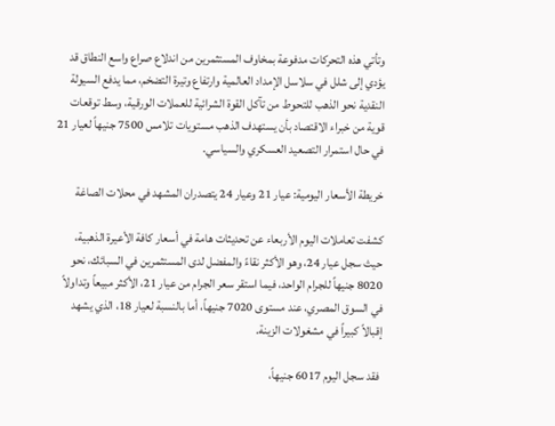وتأتي هذه التحركات مدفوعة بمخاوف المستثمرين من اندلاع صراع واسع النطاق قد يؤدي إلى شلل في سلاسل الإمداد العالمية وارتفاع وتيرة التضخم، مما يدفع السيولة النقدية نحو الذهب للتحوط من تآكل القوة الشرائية للعملات الورقية، وسط توقعات قوية من خبراء الاقتصاد بأن يستهدف الذهب مستويات تلامس 7500 جنيهاً لعيار 21 في حال استمرار التصعيد العسكري والسياسي.

خريطة الأسعار اليومية: عيار 21 وعيار 24 يتصدران المشهد في محلات الصاغة

كشفت تعاملات اليوم الأربعاء عن تحديثات هامة في أسعار كافة الأعيرة الذهبية، حيث سجل عيار 24، وهو الأكثر نقاءً والمفضل لدى المستثمرين في السبائك، نحو 8020 جنيهاً للجرام الواحد، فيما استقر سعر الجرام من عيار 21، الأكثر مبيعاً وتداولاً في السوق المصري، عند مستوى 7020 جنيهاً، أما بالنسبة لعيار 18، الذي يشهد إقبالاً كبيراً في مشغولات الزينة.

 فقد سجل اليوم 6017 جنيهاً،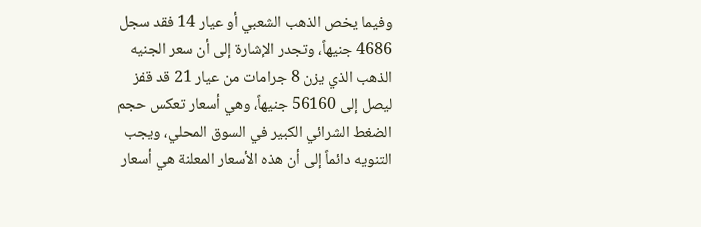وفيما يخص الذهب الشعبي أو عيار 14 فقد سجل 4686 جنيهاً، وتجدر الإشارة إلى أن سعر الجنيه الذهب الذي يزن 8 جرامات من عيار 21 قد قفز ليصل إلى 56160 جنيهاً، وهي أسعار تعكس حجم الضغط الشرائي الكبير في السوق المحلي، ويجب التنويه دائماً إلى أن هذه الأسعار المعلنة هي أسعار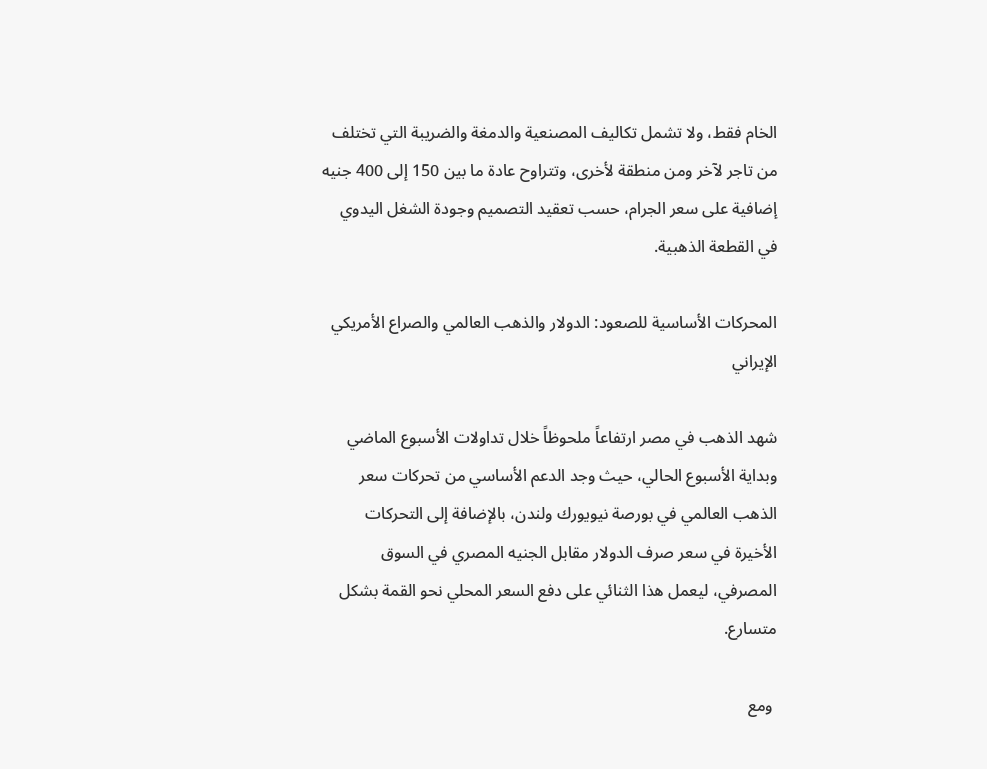الخام فقط، ولا تشمل تكاليف المصنعية والدمغة والضريبة التي تختلف من تاجر لآخر ومن منطقة لأخرى، وتتراوح عادة ما بين 150 إلى 400 جنيه إضافية على سعر الجرام، حسب تعقيد التصميم وجودة الشغل اليدوي في القطعة الذهبية.

المحركات الأساسية للصعود: الدولار والذهب العالمي والصراع الأمريكي الإيراني

شهد الذهب في مصر ارتفاعاً ملحوظاً خلال تداولات الأسبوع الماضي وبداية الأسبوع الحالي، حيث وجد الدعم الأساسي من تحركات سعر الذهب العالمي في بورصة نيويورك ولندن، بالإضافة إلى التحركات الأخيرة في سعر صرف الدولار مقابل الجنيه المصري في السوق المصرفي، ليعمل هذا الثنائي على دفع السعر المحلي نحو القمة بشكل متسارع.

 ومع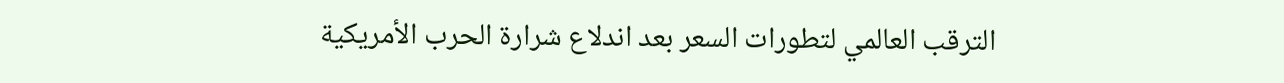الترقب العالمي لتطورات السعر بعد اندلاع شرارة الحرب الأمريكية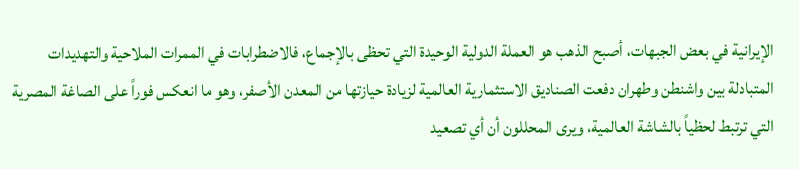الإيرانية في بعض الجبهات، أصبح الذهب هو العملة الدولية الوحيدة التي تحظى بالإجماع، فالاضطرابات في الممرات الملاحية والتهديدات المتبادلة بين واشنطن وطهران دفعت الصناديق الاستثمارية العالمية لزيادة حيازتها من المعدن الأصفر، وهو ما انعكس فوراً على الصاغة المصرية التي ترتبط لحظياً بالشاشة العالمية، ويرى المحللون أن أي تصعيد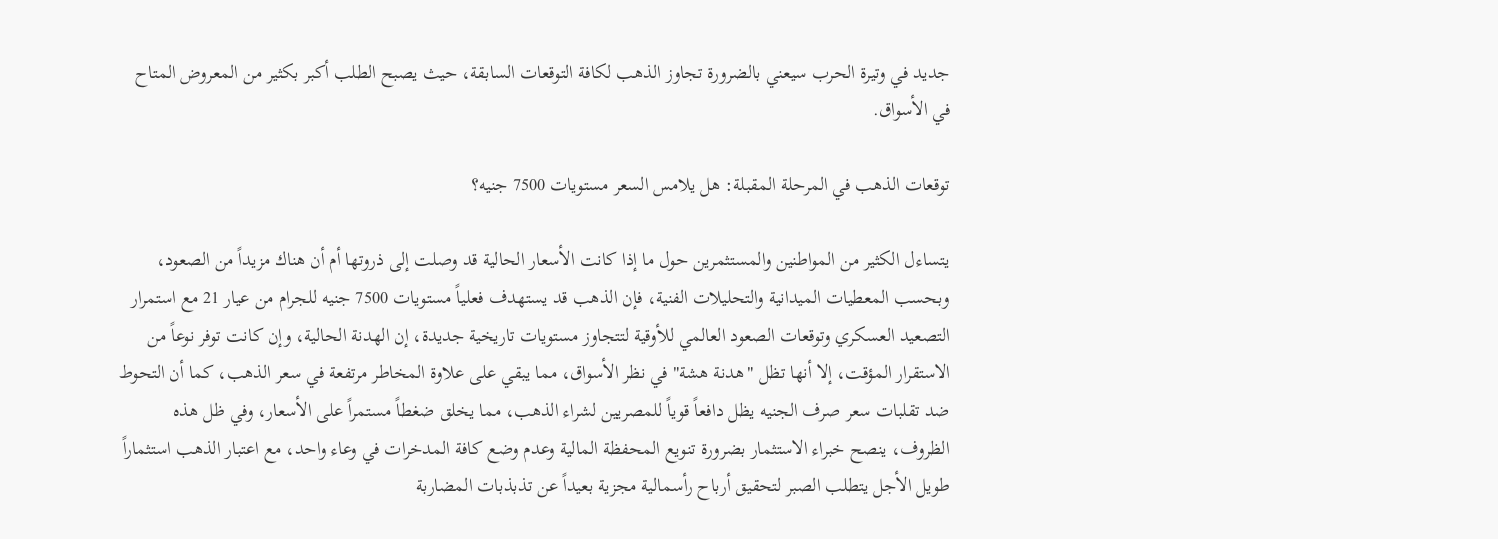جديد في وتيرة الحرب سيعني بالضرورة تجاوز الذهب لكافة التوقعات السابقة، حيث يصبح الطلب أكبر بكثير من المعروض المتاح في الأسواق.

توقعات الذهب في المرحلة المقبلة: هل يلامس السعر مستويات 7500 جنيه؟

يتساءل الكثير من المواطنين والمستثمرين حول ما إذا كانت الأسعار الحالية قد وصلت إلى ذروتها أم أن هناك مزيداً من الصعود، وبحسب المعطيات الميدانية والتحليلات الفنية، فإن الذهب قد يستهدف فعلياً مستويات 7500 جنيه للجرام من عيار 21 مع استمرار التصعيد العسكري وتوقعات الصعود العالمي للأوقية لتتجاوز مستويات تاريخية جديدة، إن الهدنة الحالية، وإن كانت توفر نوعاً من الاستقرار المؤقت، إلا أنها تظل "هدنة هشة" في نظر الأسواق، مما يبقي على علاوة المخاطر مرتفعة في سعر الذهب، كما أن التحوط ضد تقلبات سعر صرف الجنيه يظل دافعاً قوياً للمصريين لشراء الذهب، مما يخلق ضغطاً مستمراً على الأسعار، وفي ظل هذه الظروف، ينصح خبراء الاستثمار بضرورة تنويع المحفظة المالية وعدم وضع كافة المدخرات في وعاء واحد، مع اعتبار الذهب استثماراً طويل الأجل يتطلب الصبر لتحقيق أرباح رأسمالية مجزية بعيداً عن تذبذبات المضاربة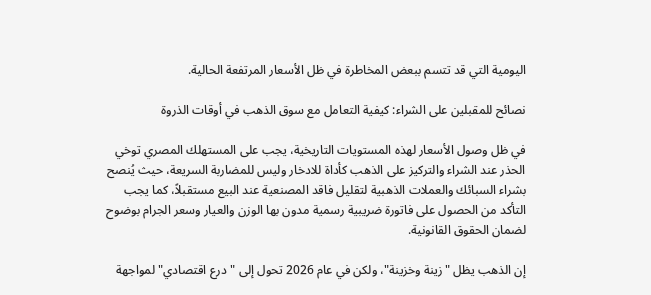اليومية التي قد تتسم ببعض المخاطرة في ظل الأسعار المرتفعة الحالية.

نصائح للمقبلين على الشراء: كيفية التعامل مع سوق الذهب في أوقات الذروة

في ظل وصول الأسعار لهذه المستويات التاريخية، يجب على المستهلك المصري توخي الحذر عند الشراء والتركيز على الذهب كأداة للادخار وليس للمضاربة السريعة، حيث يُنصح بشراء السبائك والعملات الذهبية لتقليل فاقد المصنعية عند البيع مستقبلاً، كما يجب التأكد من الحصول على فاتورة ضريبية رسمية مدون بها الوزن والعيار وسعر الجرام بوضوح لضمان الحقوق القانونية.

إن الذهب يظل "زينة وخزينة"، ولكن في عام 2026 تحول إلى "درع اقتصادي" لمواجهة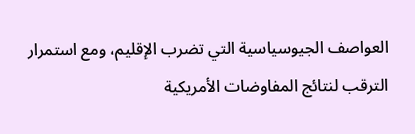العواصف الجيوسياسية التي تضرب الإقليم، ومع استمرار الترقب لنتائج المفاوضات الأمريكية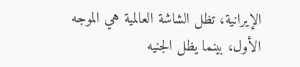الإيرانية، تظل الشاشة العالمية هي الموجه الأول، بينما يظل الجنيه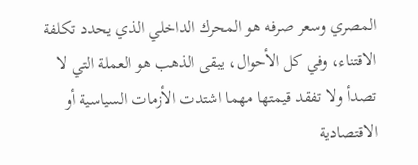المصري وسعر صرفه هو المحرك الداخلي الذي يحدد تكلفة الاقتناء، وفي كل الأحوال، يبقى الذهب هو العملة التي لا تصدأ ولا تفقد قيمتها مهما اشتدت الأزمات السياسية أو الاقتصادية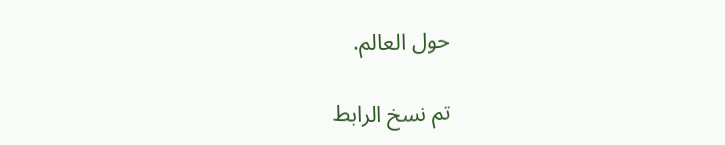حول العالم.

تم نسخ الرابط